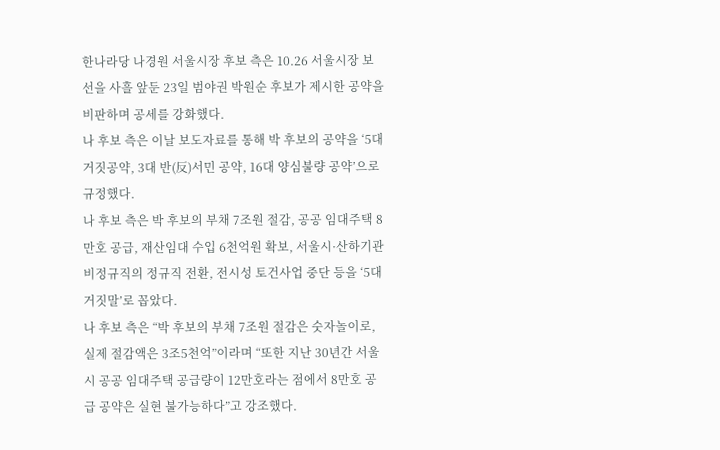한나라당 나경원 서울시장 후보 측은 10.26 서울시장 보선을 사흘 앞둔 23일 범야권 박원순 후보가 제시한 공약을 비판하며 공세를 강화했다.
나 후보 측은 이날 보도자료를 통해 박 후보의 공약을 ‘5대 거짓공약, 3대 반(反)서민 공약, 16대 양심불량 공약’으로 규정했다.
나 후보 측은 박 후보의 부채 7조원 절감, 공공 임대주택 8만호 공급, 재산임대 수입 6천억원 확보, 서울시·산하기관 비정규직의 정규직 전환, 전시성 토건사업 중단 등을 ‘5대 거짓말’로 꼽았다.
나 후보 측은 “박 후보의 부채 7조원 절감은 숫자놀이로, 실제 절감액은 3조5천억”이라며 “또한 지난 30년간 서울시 공공 임대주택 공급량이 12만호라는 점에서 8만호 공급 공약은 실현 불가능하다”고 강조했다.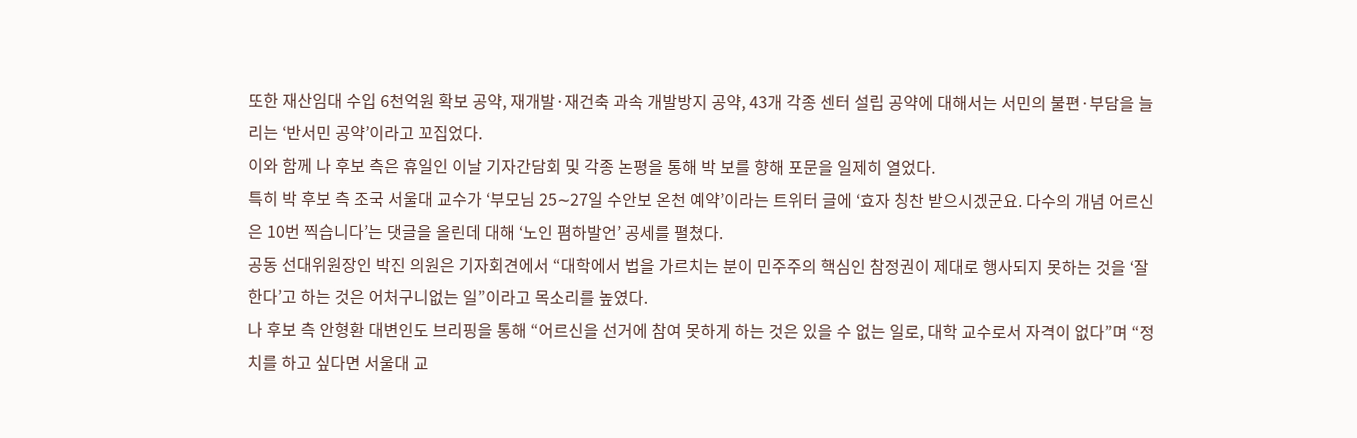또한 재산임대 수입 6천억원 확보 공약, 재개발·재건축 과속 개발방지 공약, 43개 각종 센터 설립 공약에 대해서는 서민의 불편·부담을 늘리는 ‘반서민 공약’이라고 꼬집었다.
이와 함께 나 후보 측은 휴일인 이날 기자간담회 및 각종 논평을 통해 박 보를 향해 포문을 일제히 열었다.
특히 박 후보 측 조국 서울대 교수가 ‘부모님 25∼27일 수안보 온천 예약’이라는 트위터 글에 ‘효자 칭찬 받으시겠군요. 다수의 개념 어르신은 10번 찍습니다’는 댓글을 올린데 대해 ‘노인 폄하발언’ 공세를 펼쳤다.
공동 선대위원장인 박진 의원은 기자회견에서 “대학에서 법을 가르치는 분이 민주주의 핵심인 참정권이 제대로 행사되지 못하는 것을 ‘잘한다’고 하는 것은 어처구니없는 일”이라고 목소리를 높였다.
나 후보 측 안형환 대변인도 브리핑을 통해 “어르신을 선거에 참여 못하게 하는 것은 있을 수 없는 일로, 대학 교수로서 자격이 없다”며 “정치를 하고 싶다면 서울대 교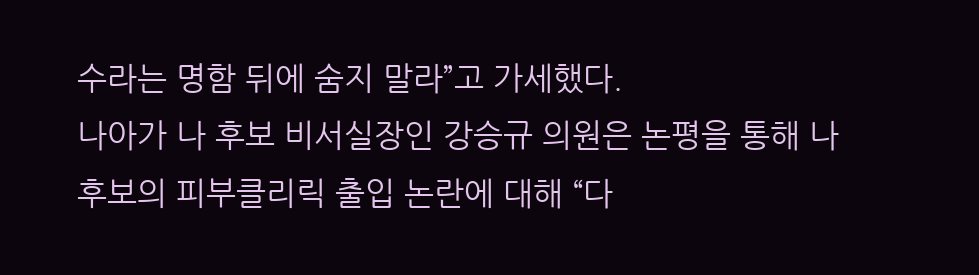수라는 명함 뒤에 숨지 말라”고 가세했다.
나아가 나 후보 비서실장인 강승규 의원은 논평을 통해 나 후보의 피부클리릭 출입 논란에 대해 “다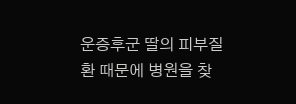운증후군 딸의 피부질환 때문에 병원을 찾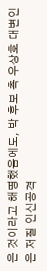은 것이라고 해명했음에도, 박 후보 측 우상호 대변인은 저질 인신공격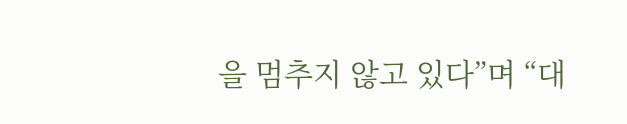을 멈추지 않고 있다”며 “대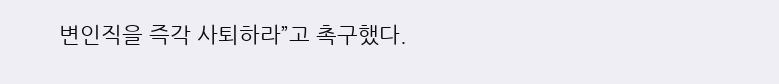변인직을 즉각 사퇴하라”고 촉구했다.